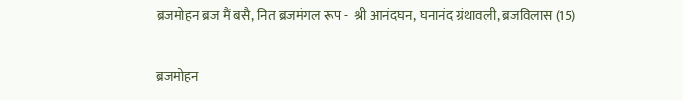ब्रजमोहन ब्रज मैं बसै, नित ब्रजमंगल रूप -  श्री आनंदघन, घनानंद ग्रंथावली, ब्रजविलास (15)

ब्रजमोहन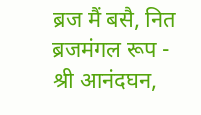ब्रज मैं बसै, नित ब्रजमंगल रूप - श्री आनंदघन,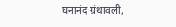घनानंद ग्रंथावली,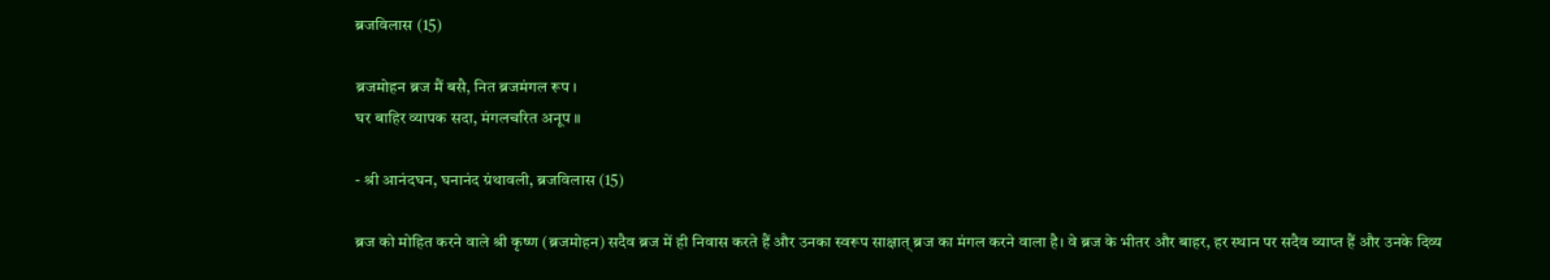ब्रजविलास (15)

ब्रजमोहन ब्रज मैं बसै, नित ब्रजमंगल रूप ।
घर बाहिर व्यापक सदा, मंगलचरित अनूप ॥

- श्री आनंदघन, घनानंद ग्रंथावली, ब्रजविलास (15)

ब्रज को मोहित करने वाले श्री कृष्ण (ब्रजमोहन) सदैव ब्रज में ही निवास करते हैं और उनका स्वरूप साक्षात् ब्रज का मंगल करने वाला है। वे ब्रज के भीतर और बाहर, हर स्थान पर सदैव व्याप्त हैं और उनके दिव्य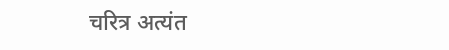चरित्र अत्यंत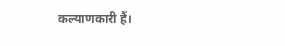कल्याणकारी हैं।